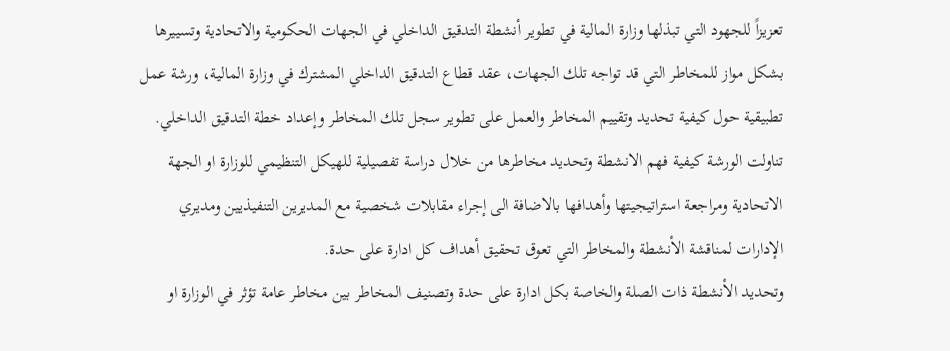تعزيزاً للجهود التي تبذلها وزارة المالية في تطوير أنشطة التدقيق الداخلي في الجهات الحكومية والاتحادية وتسييرها بشكل مواز للمخاطر التي قد تواجه تلك الجهات، عقد قطاع التدقيق الداخلي المشترك في وزارة المالية، ورشة عمل تطبيقية حول كيفية تحديد وتقييم المخاطر والعمل على تطوير سجل تلك المخاطر وإعداد خطة التدقيق الداخلي.
تناولت الورشة كيفية فهم الانشطة وتحديد مخاطرها من خلال دراسة تفصيلية للهيكل التنظيمي للوزارة او الجهة الاتحادية ومراجعة استراتيجيتها وأهدافها بالاضافة الى إجراء مقابلات شخصية مع المديرين التنفيذيين ومديري الإدارات لمناقشة الأنشطة والمخاطر التي تعوق تحقيق أهداف كل ادارة على حدة.
وتحديد الأنشطة ذات الصلة والخاصة بكل ادارة على حدة وتصنيف المخاطر بين مخاطر عامة تؤثر في الوزارة او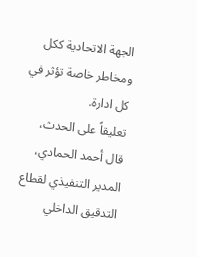الجهة الاتحادية ككل ومخاطر خاصة تؤثر في كل ادارة.
تعليقاً على الحدث، قال أحمد الحمادي، المدير التنفيذي لقطاع التدقيق الداخلي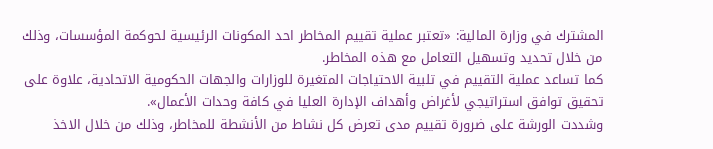المشترك في وزارة المالية: «تعتبر عملية تقييم المخاطر احد المكونات الرئيسية لحوكمة المؤسسات، وذلك من خلال تحديد وتسهيل التعامل مع هذه المخاطر.
كما تساعد عملية التقييم في تلبية الاحتياجات المتغيرة للوزارات والجهات الحكومية الاتحادية، علاوة على تحقيق توافق استراتيجي لأغراض وأهداف الإدارة العليا في كافة وحدات الأعمال».
وشددت الورشة على ضرورة تقييم مدى تعرض كل نشاط من الأنشطة للمخاطر، وذلك من خلال الاخذ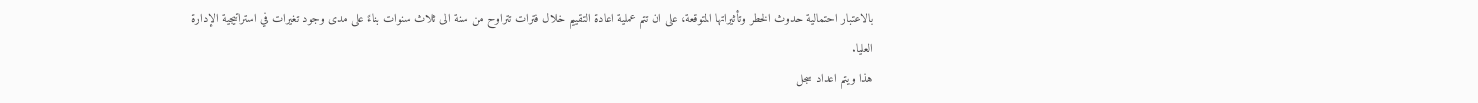بالاعتبار احتمالية حدوث الخطر وتأثيراتها المتوقعة، على ان تتم عملية اعادة التقييم خلال فترات تتراوح من سنة الى ثلاث سنوات بناءً على مدى وجود تغيرات في استراتيجية الإدارة العليا.
هذا ويتم اعداد سجل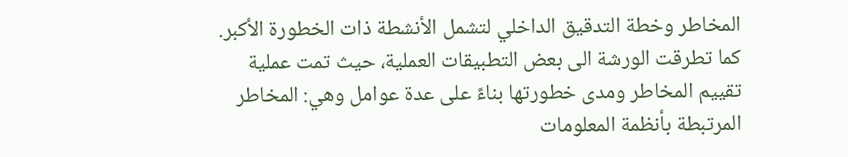المخاطر وخطة التدقيق الداخلي لتشمل الأنشطة ذات الخطورة الأكبر.
كما تطرقت الورشة الى بعض التطبيقات العملية، حيث تمت عملية تقييم المخاطر ومدى خطورتها بناءً على عدة عوامل وهي: المخاطر المرتبطة بأنظمة المعلومات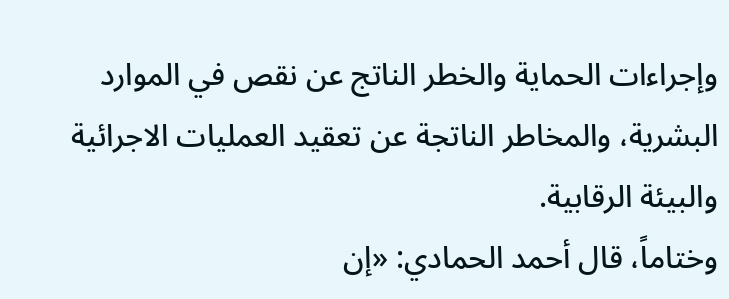وإجراءات الحماية والخطر الناتج عن نقص في الموارد البشرية، والمخاطر الناتجة عن تعقيد العمليات الاجرائية والبيئة الرقابية.
وختاماً، قال أحمد الحمادي: «إن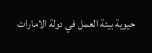حيوية بيئة العمل في دولة الامارات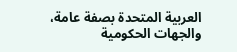العربية المتحدة بصفة عامة، والجهات الحكومية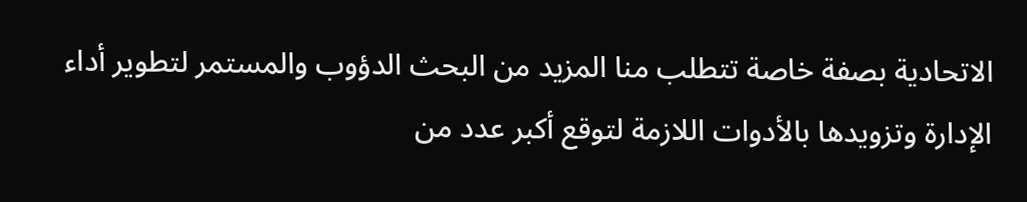الاتحادية بصفة خاصة تتطلب منا المزيد من البحث الدؤوب والمستمر لتطوير أداء الإدارة وتزويدها بالأدوات اللازمة لتوقع أكبر عدد من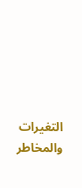التغيرات والمخاطر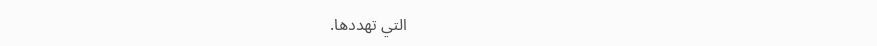التي تهددها.